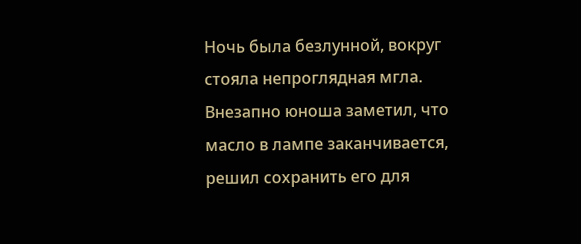Ночь была безлунной, вокруг стояла непроглядная мгла. Внезапно юноша заметил, что масло в лампе заканчивается, решил сохранить его для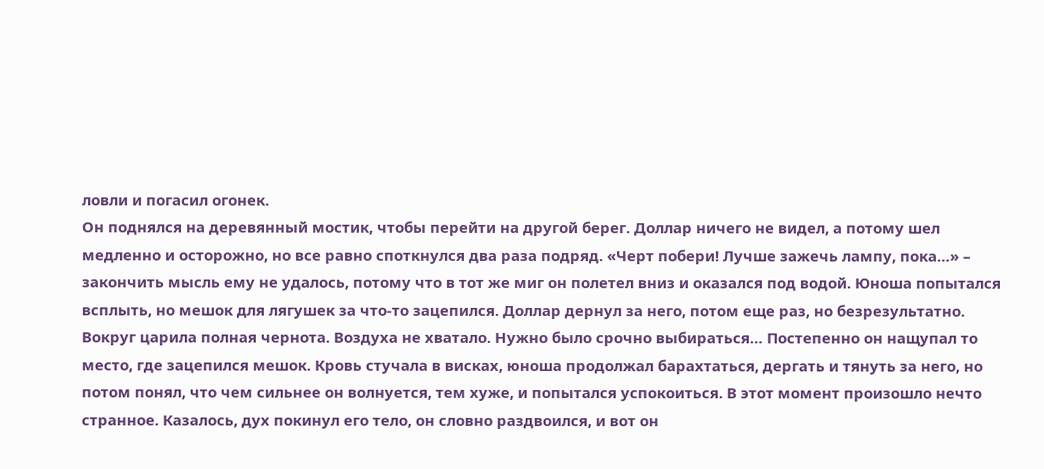ловли и погасил огонек.
Он поднялся на деревянный мостик, чтобы перейти на другой берег. Доллар ничего не видел, а потому шел медленно и осторожно, но все равно споткнулся два раза подряд. «Черт побери! Лучше зажечь лампу, пока…» – закончить мысль ему не удалось, потому что в тот же миг он полетел вниз и оказался под водой. Юноша попытался всплыть, но мешок для лягушек за что-то зацепился. Доллар дернул за него, потом еще раз, но безрезультатно. Вокруг царила полная чернота. Воздуха не хватало. Нужно было срочно выбираться… Постепенно он нащупал то место, где зацепился мешок. Кровь стучала в висках, юноша продолжал барахтаться, дергать и тянуть за него, но потом понял, что чем сильнее он волнуется, тем хуже, и попытался успокоиться. В этот момент произошло нечто странное. Казалось, дух покинул его тело, он словно раздвоился, и вот он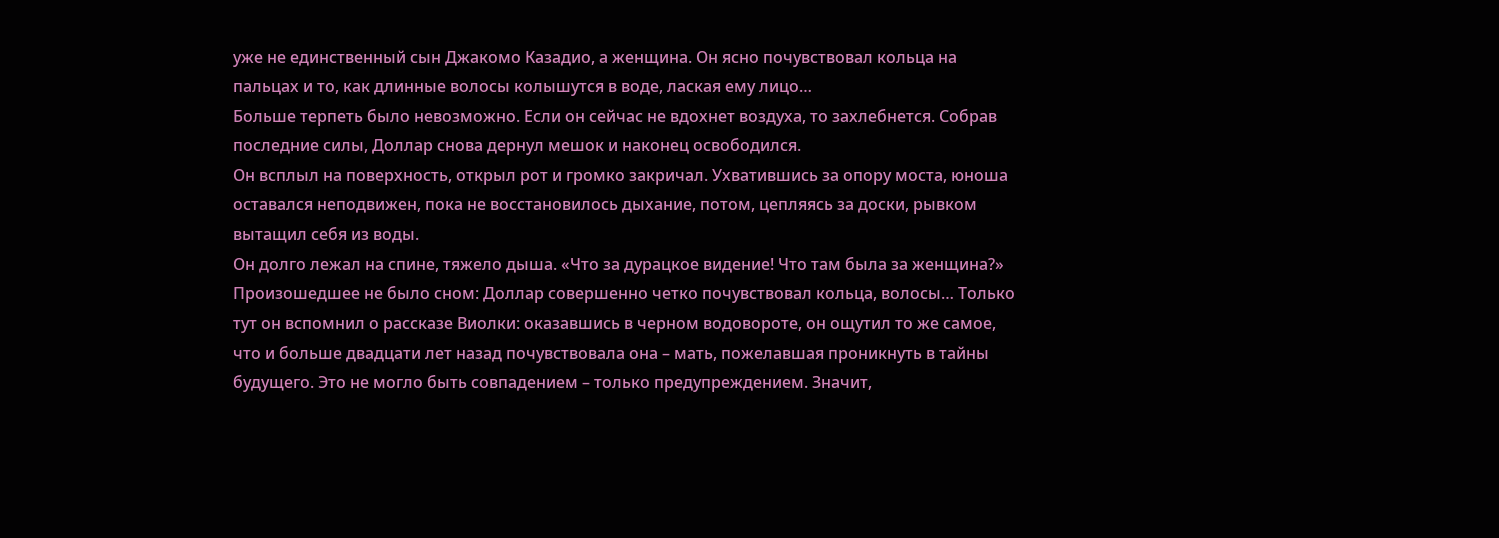уже не единственный сын Джакомо Казадио, а женщина. Он ясно почувствовал кольца на пальцах и то, как длинные волосы колышутся в воде, лаская ему лицо…
Больше терпеть было невозможно. Если он сейчас не вдохнет воздуха, то захлебнется. Собрав последние силы, Доллар снова дернул мешок и наконец освободился.
Он всплыл на поверхность, открыл рот и громко закричал. Ухватившись за опору моста, юноша оставался неподвижен, пока не восстановилось дыхание, потом, цепляясь за доски, рывком вытащил себя из воды.
Он долго лежал на спине, тяжело дыша. «Что за дурацкое видение! Что там была за женщина?» Произошедшее не было сном: Доллар совершенно четко почувствовал кольца, волосы… Только тут он вспомнил о рассказе Виолки: оказавшись в черном водовороте, он ощутил то же самое, что и больше двадцати лет назад почувствовала она – мать, пожелавшая проникнуть в тайны будущего. Это не могло быть совпадением – только предупреждением. Значит,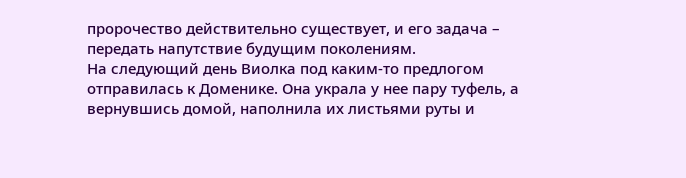пророчество действительно существует, и его задача – передать напутствие будущим поколениям.
На следующий день Виолка под каким-то предлогом отправилась к Доменике. Она украла у нее пару туфель, а вернувшись домой, наполнила их листьями руты и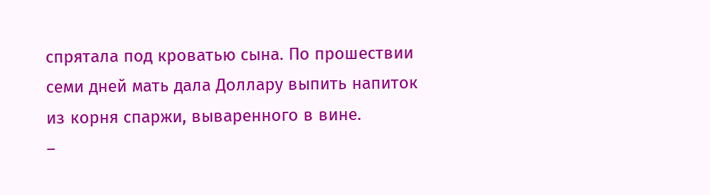спрятала под кроватью сына. По прошествии семи дней мать дала Доллару выпить напиток из корня спаржи, вываренного в вине.
–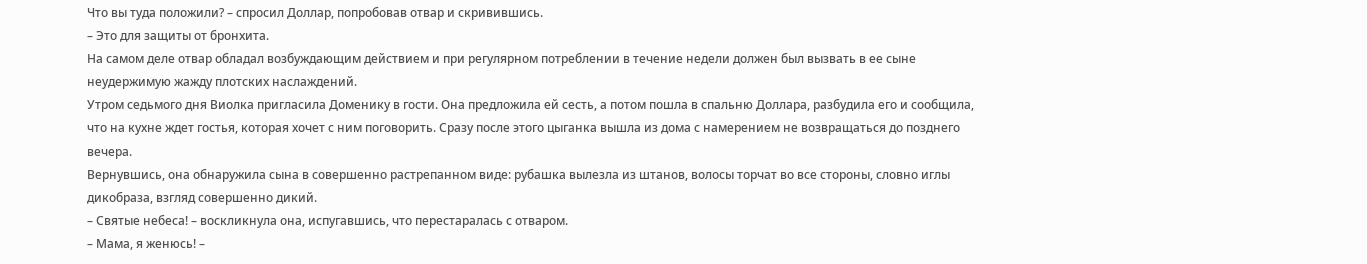Что вы туда положили? – спросил Доллар, попробовав отвар и скривившись.
– Это для защиты от бронхита.
На самом деле отвар обладал возбуждающим действием и при регулярном потреблении в течение недели должен был вызвать в ее сыне неудержимую жажду плотских наслаждений.
Утром седьмого дня Виолка пригласила Доменику в гости. Она предложила ей сесть, а потом пошла в спальню Доллара, разбудила его и сообщила, что на кухне ждет гостья, которая хочет с ним поговорить. Сразу после этого цыганка вышла из дома с намерением не возвращаться до позднего вечера.
Вернувшись, она обнаружила сына в совершенно растрепанном виде: рубашка вылезла из штанов, волосы торчат во все стороны, словно иглы дикобраза, взгляд совершенно дикий.
– Святые небеса! – воскликнула она, испугавшись, что перестаралась с отваром.
– Мама, я женюсь! –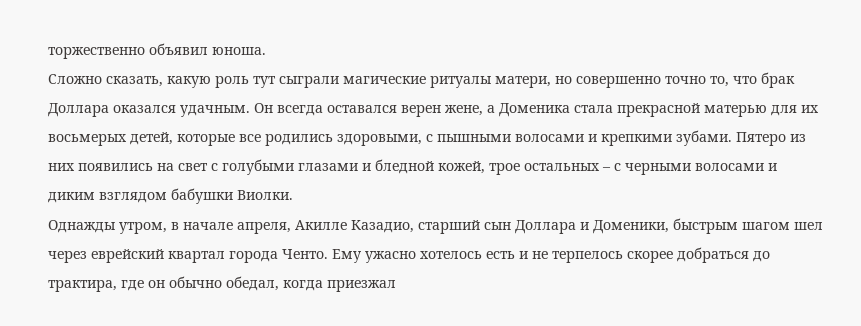торжественно объявил юноша.
Сложно сказать, какую роль тут сыграли магические ритуалы матери, но совершенно точно то, что брак Доллара оказался удачным. Он всегда оставался верен жене, а Доменика стала прекрасной матерью для их восьмерых детей, которые все родились здоровыми, с пышными волосами и крепкими зубами. Пятеро из них появились на свет с голубыми глазами и бледной кожей, трое остальных – с черными волосами и диким взглядом бабушки Виолки.
Однажды утром, в начале апреля, Акилле Казадио, старший сын Доллара и Доменики, быстрым шагом шел через еврейский квартал города Ченто. Ему ужасно хотелось есть и не терпелось скорее добраться до трактира, где он обычно обедал, когда приезжал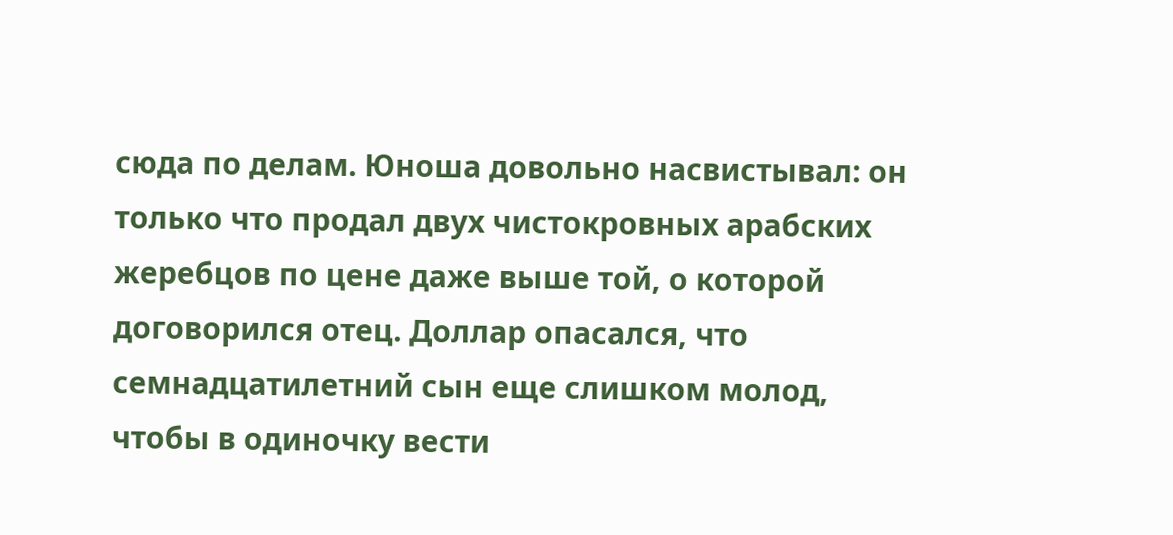сюда по делам. Юноша довольно насвистывал: он только что продал двух чистокровных арабских жеребцов по цене даже выше той, о которой договорился отец. Доллар опасался, что семнадцатилетний сын еще слишком молод, чтобы в одиночку вести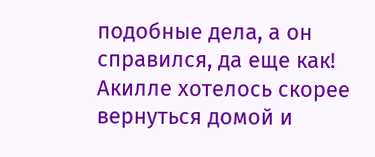подобные дела, а он справился, да еще как! Акилле хотелось скорее вернуться домой и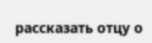рассказать отцу о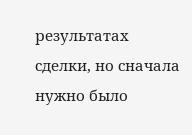результатах сделки, но сначала нужно было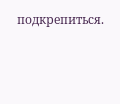подкрепиться.